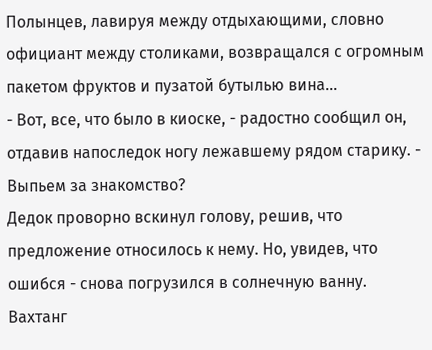Полынцев, лавируя между отдыхающими, словно официант между столиками, возвращался с огромным пакетом фруктов и пузатой бутылью вина...
- Вот, все, что было в киоске, - радостно сообщил он, отдавив напоследок ногу лежавшему рядом старику. - Выпьем за знакомство?
Дедок проворно вскинул голову, решив, что предложение относилось к нему. Но, увидев, что ошибся - снова погрузился в солнечную ванну.
Вахтанг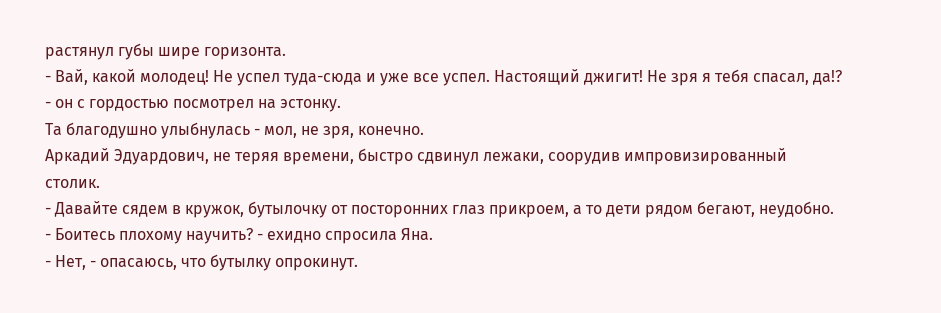растянул губы шире горизонта.
- Вай, какой молодец! Не успел туда-сюда и уже все успел. Настоящий джигит! Не зря я тебя спасал, да!? - он с гордостью посмотрел на эстонку.
Та благодушно улыбнулась - мол, не зря, конечно.
Аркадий Эдуардович, не теряя времени, быстро сдвинул лежаки, соорудив импровизированный столик.
- Давайте сядем в кружок, бутылочку от посторонних глаз прикроем, а то дети рядом бегают, неудобно.
- Боитесь плохому научить? - ехидно спросила Яна.
- Нет, - опасаюсь, что бутылку опрокинут.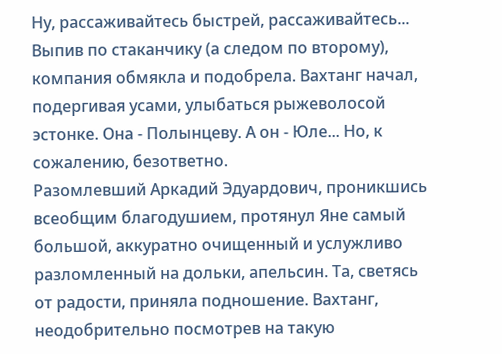Ну, рассаживайтесь быстрей, рассаживайтесь...
Выпив по стаканчику (а следом по второму), компания обмякла и подобрела. Вахтанг начал, подергивая усами, улыбаться рыжеволосой эстонке. Она - Полынцеву. А он - Юле... Но, к сожалению, безответно.
Разомлевший Аркадий Эдуардович, проникшись всеобщим благодушием, протянул Яне самый большой, аккуратно очищенный и услужливо разломленный на дольки, апельсин. Та, светясь от радости, приняла подношение. Вахтанг, неодобрительно посмотрев на такую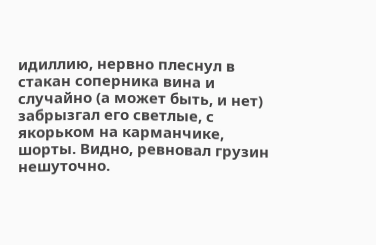идиллию, нервно плеснул в стакан соперника вина и случайно (а может быть, и нет) забрызгал его светлые, с якорьком на карманчике, шорты. Видно, ревновал грузин нешуточно.